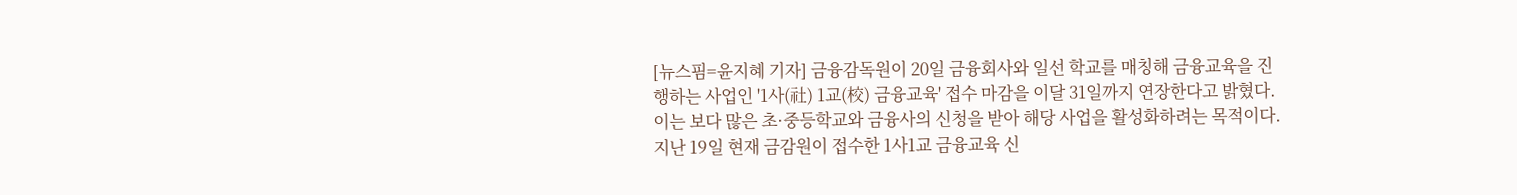[뉴스핌=윤지혜 기자] 금융감독원이 20일 금융회사와 일선 학교를 매칭해 금융교육을 진행하는 사업인 '1사(社) 1교(校) 금융교육' 접수 마감을 이달 31일까지 연장한다고 밝혔다.
이는 보다 많은 초·중등학교와 금융사의 신청을 받아 해당 사업을 활성화하려는 목적이다. 지난 19일 현재 금감원이 접수한 1사1교 금융교육 신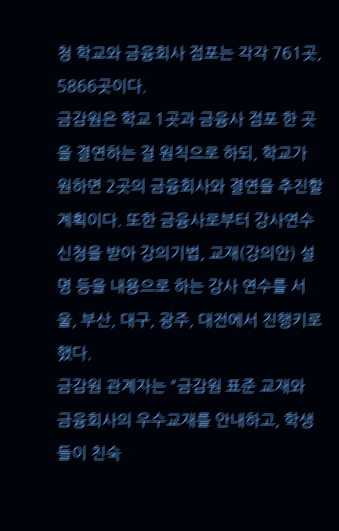청 학교와 금융회사 점포는 각각 761곳, 5866곳이다.
금감원은 학교 1곳과 금융사 점포 한 곳을 결연하는 걸 원칙으로 하되, 학교가 원하면 2곳의 금융회사와 결연을 추진할 계획이다. 또한 금융사로부터 강사연수 신청을 받아 강의기법, 교재(강의안) 설명 등을 내용으로 하는 강사 연수를 서울, 부산, 대구, 광주, 대전에서 진행키로 했다.
금감원 관계자는 "금감원 표준 교재와 금융회사의 우수교재를 안내하고, 학생들이 친숙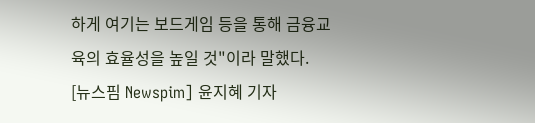하게 여기는 보드게임 등을 통해 금융교육의 효율성을 높일 것"이라 말했다.
[뉴스핌 Newspim] 윤지혜 기자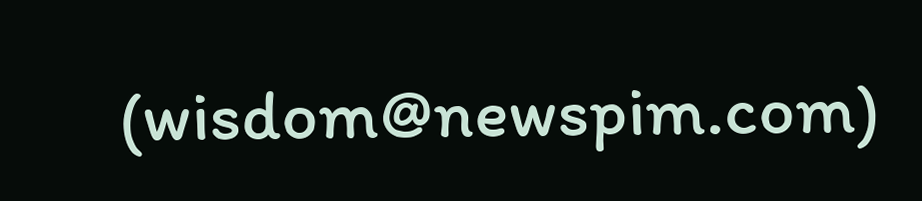(wisdom@newspim.com)